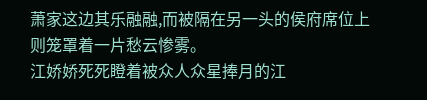萧家这边其乐融融,而被隔在另一头的侯府席位上则笼罩着一片愁云惨雾。
江娇娇死死瞪着被众人众星捧月的江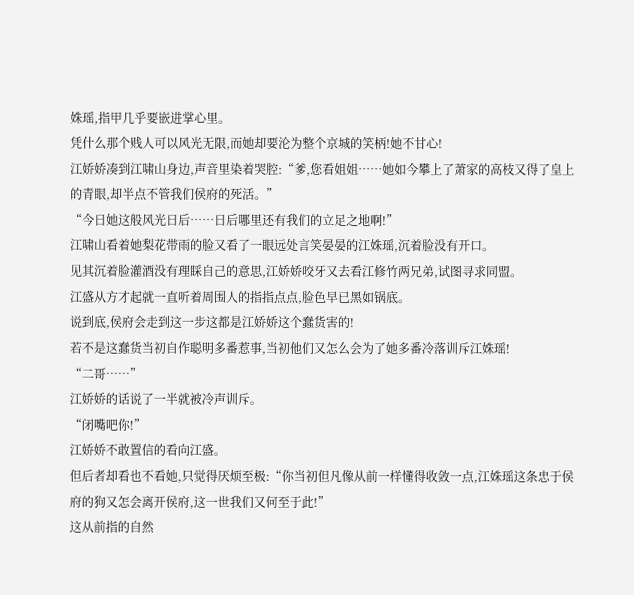姝瑶,指甲几乎要嵌进掌心里。
凭什么那个贱人可以风光无限,而她却要沦为整个京城的笑柄!她不甘心!
江娇娇凑到江啸山身边,声音里染着哭腔:“爹,您看姐姐……她如今攀上了萧家的高枝又得了皇上的青眼,却半点不管我们侯府的死活。”
“今日她这般风光日后……日后哪里还有我们的立足之地啊!”
江啸山看着她梨花带雨的脸又看了一眼远处言笑晏晏的江姝瑶,沉着脸没有开口。
见其沉着脸灌酒没有理睬自己的意思,江娇娇咬牙又去看江修竹两兄弟,试图寻求同盟。
江盛从方才起就一直听着周围人的指指点点,脸色早已黑如锅底。
说到底,侯府会走到这一步这都是江娇娇这个蠢货害的!
若不是这蠢货当初自作聪明多番惹事,当初他们又怎么会为了她多番冷落训斥江姝瑶!
“二哥……”
江娇娇的话说了一半就被冷声训斥。
“闭嘴吧你!”
江娇娇不敢置信的看向江盛。
但后者却看也不看她,只觉得厌烦至极:“你当初但凡像从前一样懂得收敛一点,江姝瑶这条忠于侯府的狗又怎会离开侯府,这一世我们又何至于此!”
这从前指的自然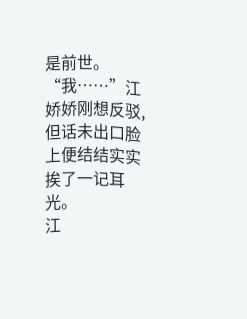是前世。
“我……”江娇娇刚想反驳,但话未出口脸上便结结实实挨了一记耳光。
江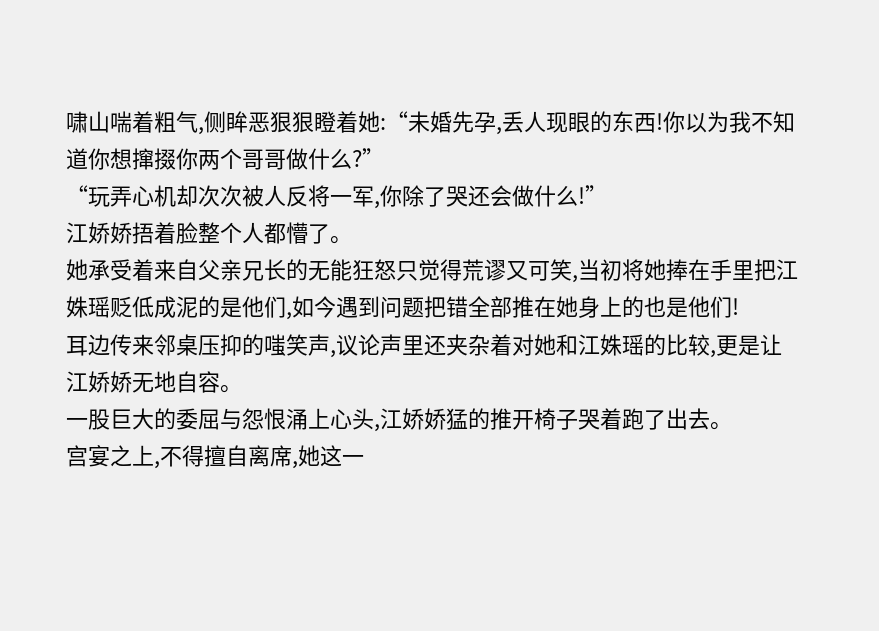啸山喘着粗气,侧眸恶狠狠瞪着她:“未婚先孕,丢人现眼的东西!你以为我不知道你想撺掇你两个哥哥做什么?”
“玩弄心机却次次被人反将一军,你除了哭还会做什么!”
江娇娇捂着脸整个人都懵了。
她承受着来自父亲兄长的无能狂怒只觉得荒谬又可笑,当初将她捧在手里把江姝瑶贬低成泥的是他们,如今遇到问题把错全部推在她身上的也是他们!
耳边传来邻桌压抑的嗤笑声,议论声里还夹杂着对她和江姝瑶的比较,更是让江娇娇无地自容。
一股巨大的委屈与怨恨涌上心头,江娇娇猛的推开椅子哭着跑了出去。
宫宴之上,不得擅自离席,她这一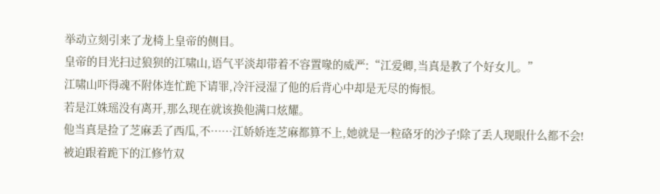举动立刻引来了龙椅上皇帝的侧目。
皇帝的目光扫过狼狈的江啸山,语气平淡却带着不容置喙的威严:“江爱卿,当真是教了个好女儿。”
江啸山吓得魂不附体连忙跪下请罪,冷汗浸湿了他的后背心中却是无尽的悔恨。
若是江姝瑶没有离开,那么现在就该换他满口炫耀。
他当真是捡了芝麻丢了西瓜,不……江娇娇连芝麻都算不上,她就是一粒硌牙的沙子!除了丢人现眼什么都不会!
被迫跟着跪下的江修竹双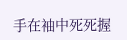手在袖中死死握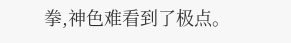拳,神色难看到了极点。